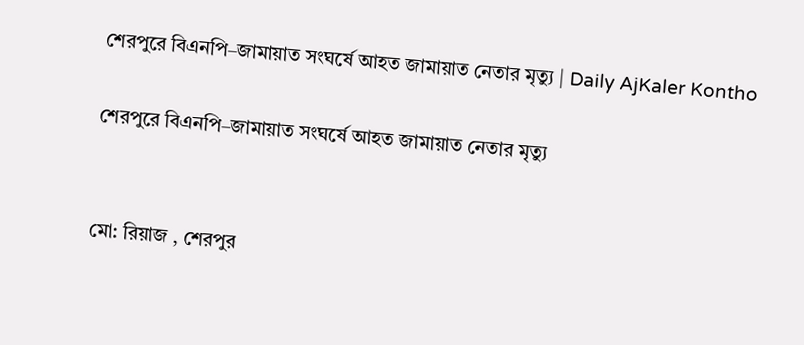শেরপুরে বিএনপি–জামায়াত সংঘর্ষে আহত জামায়াত নেতার মৃত্যু | Daily AjKaler Kontho

শেরপুরে বিএনপি–জামায়াত সংঘর্ষে আহত জামায়াত নেতার মৃত্যু


মো: রিয়াজ , শেরপুর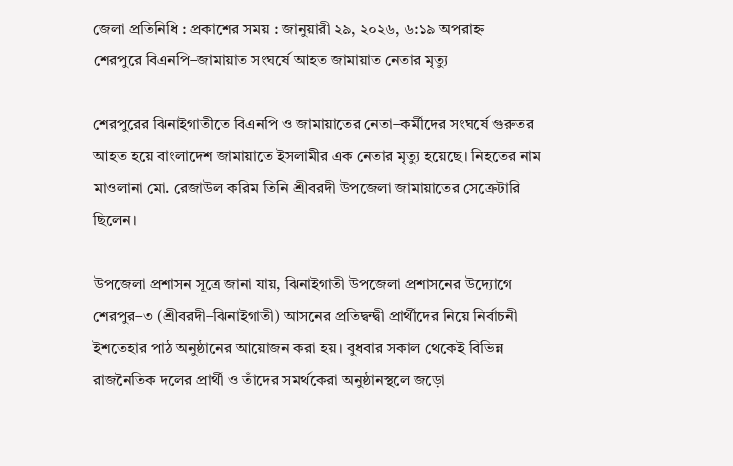জেলা প্রতিনিধি : প্রকাশের সময় : জানুয়ারী ২৯, ২০২৬, ৬:১৯ অপরাহ্ন
শেরপুরে বিএনপি–জামায়াত সংঘর্ষে আহত জামায়াত নেতার মৃত্যু

শেরপুরের ঝিনাইগাতীতে বিএনপি ও জামায়াতের নেতা–কর্মীদের সংঘর্ষে গুরুতর আহত হয়ে বাংলাদেশ জামায়াতে ইসলামীর এক নেতার মৃত্যু হয়েছে। নিহতের নাম মাওলানা মো. রেজাউল করিম তিনি শ্রীবরদী উপজেলা জামায়াতের সেক্রেটারি ছিলেন।

উপজেলা প্রশাসন সূত্রে জানা যায়, ঝিনাইগাতী উপজেলা প্রশাসনের উদ্যোগে শেরপুর–৩ (শ্রীবরদী–ঝিনাইগাতী) আসনের প্রতিদ্বন্দ্বী প্রার্থীদের নিয়ে নির্বাচনী ইশতেহার পাঠ অনুষ্ঠানের আয়োজন করা হয়। বুধবার সকাল থেকেই বিভিন্ন রাজনৈতিক দলের প্রার্থী ও তাঁদের সমর্থকেরা অনুষ্ঠানস্থলে জড়ো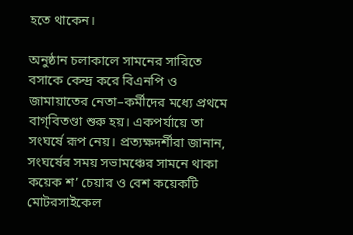হতে থাকেন।

অনুষ্ঠান চলাকালে সামনের সারিতে বসাকে কেন্দ্র করে বিএনপি ও জামায়াতের নেতা–কর্মীদের মধ্যে প্রথমে বাগ্‌বিতণ্ডা শুরু হয়। একপর্যায়ে তা সংঘর্ষে রূপ নেয়। প্রত্যক্ষদর্শীরা জানান, সংঘর্ষের সময় সভামঞ্চের সামনে থাকা কয়েক শ’ চেয়ার ও বেশ কয়েকটি মোটরসাইকেল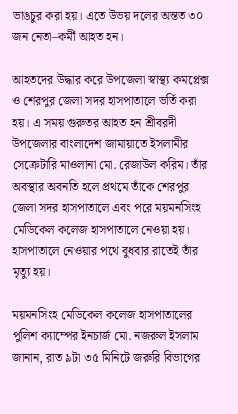ভাঙচুর করা হয়। এতে উভয় দলের অন্তত ৩০ জন নেতা–কর্মী আহত হন।

আহতদের উদ্ধার করে উপজেলা স্বাস্থ্য কমপ্লেক্স ও শেরপুর জেলা সদর হাসপাতালে ভর্তি করা হয়। এ সময় গুরুতর আহত হন শ্রীবরদী উপজেলার বাংলাদেশ জামায়াতে ইসলামীর সেক্রেটারি মাওলানা মো. রেজাউল করিম। তাঁর অবস্থার অবনতি হলে প্রথমে তাঁকে শেরপুর জেলা সদর হাসপাতালে এবং পরে ময়মনসিংহ মেডিকেল কলেজ হাসপাতালে নেওয়া হয়। হাসপাতালে নেওয়ার পথে বুধবার রাতেই তাঁর মৃত্যু হয়।

ময়মনসিংহ মেডিকেল কলেজ হাসপাতালের পুলিশ ক্যাম্পের ইনচার্জ মো. নজরুল ইসলাম জানান, রাত ৯টা ৩৫ মিনিটে জরুরি বিভাগের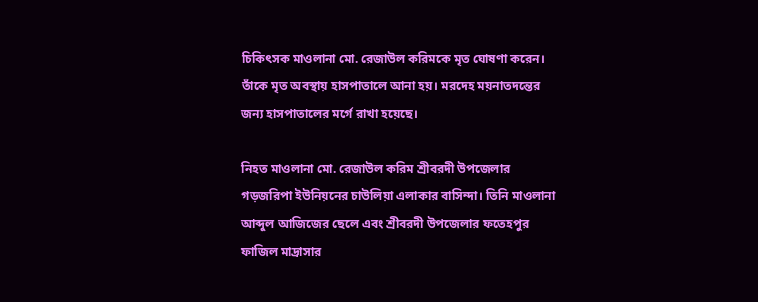চিকিৎসক মাওলানা মো. রেজাউল করিমকে মৃত ঘোষণা করেন। তাঁকে মৃত অবস্থায় হাসপাতালে আনা হয়। মরদেহ ময়নাতদন্তের জন্য হাসপাতালের মর্গে রাখা হয়েছে।

নিহত মাওলানা মো. রেজাউল করিম শ্রীবরদী উপজেলার গড়জরিপা ইউনিয়নের চাউলিয়া এলাকার বাসিন্দা। তিনি মাওলানা আব্দুল আজিজের ছেলে এবং শ্রীবরদী উপজেলার ফতেহপুর ফাজিল মাদ্রাসার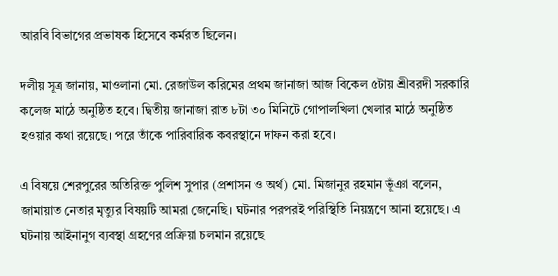আরবি বিভাগের প্রভাষক হিসেবে কর্মরত ছিলেন।

দলীয় সূত্র জানায়, মাওলানা মো. রেজাউল করিমের প্রথম জানাজা আজ বিকেল ৫টায় শ্রীবরদী সরকারি কলেজ মাঠে অনুষ্ঠিত হবে। দ্বিতীয় জানাজা রাত ৮টা ৩০ মিনিটে গোপালখিলা খেলার মাঠে অনুষ্ঠিত হওয়ার কথা রয়েছে। পরে তাঁকে পারিবারিক কবরস্থানে দাফন করা হবে।

এ বিষয়ে শেরপুরের অতিরিক্ত পুলিশ সুপার (প্রশাসন ও অর্থ) মো. মিজানুর রহমান ভূঁঞা বলেন, জামায়াত নেতার মৃত্যুর বিষয়টি আমরা জেনেছি। ঘটনার পরপরই পরিস্থিতি নিয়ন্ত্রণে আনা হয়েছে। এ ঘটনায় আইনানুগ ব্যবস্থা গ্রহণের প্রক্রিয়া চলমান রয়েছে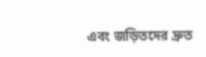এবং জড়িতদের দ্রুত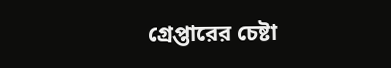গ্রেপ্তারের চেষ্টা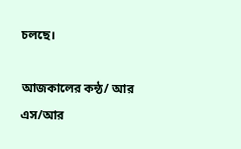চলছে।

আজকালের কন্ঠ/ আর এস/আর